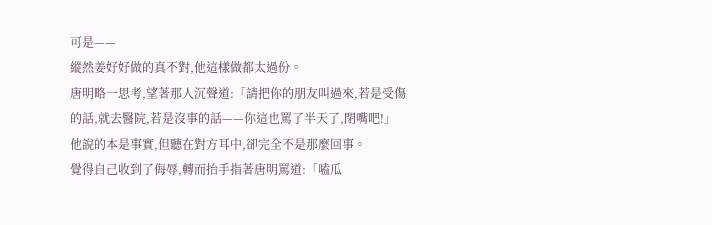可是——
縱然姜好好做的真不對,他這樣做都太過份。
唐明略一思考,望著那人沉聲道:「請把你的朋友叫過來,若是受傷的話,就去醫院,若是沒事的話——你這也罵了半天了,閉嘴吧!」
他說的本是事實,但聽在對方耳中,卻完全不是那麼回事。
覺得自己收到了侮辱,轉而抬手指著唐明罵道:「嗑瓜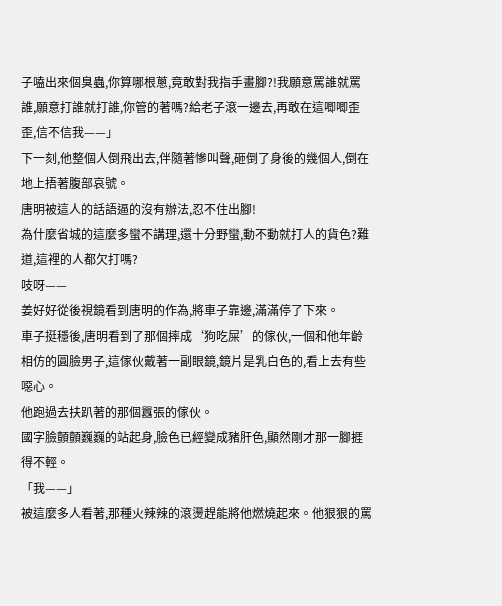子嗑出來個臭蟲,你算哪根蔥,竟敢對我指手畫腳?!我願意罵誰就罵誰,願意打誰就打誰,你管的著嗎?給老子滾一邊去,再敢在這唧唧歪歪,信不信我——」
下一刻,他整個人倒飛出去,伴隨著慘叫聲,砸倒了身後的幾個人,倒在地上捂著腹部哀號。
唐明被這人的話語逼的沒有辦法,忍不住出腳!
為什麼省城的這麼多蠻不講理,還十分野蠻,動不動就打人的貨色?難道,這裡的人都欠打嗎?
吱呀——
姜好好從後視鏡看到唐明的作為,將車子靠邊,滿滿停了下來。
車子挺穩後,唐明看到了那個摔成‘狗吃屎’的傢伙,一個和他年齡相仿的圓臉男子,這傢伙戴著一副眼鏡,鏡片是乳白色的,看上去有些噁心。
他跑過去扶趴著的那個囂張的傢伙。
國字臉顫顫巍巍的站起身,臉色已經變成豬肝色,顯然剛才那一腳捱得不輕。
「我——」
被這麼多人看著,那種火辣辣的滾燙趕能將他燃燒起來。他狠狠的罵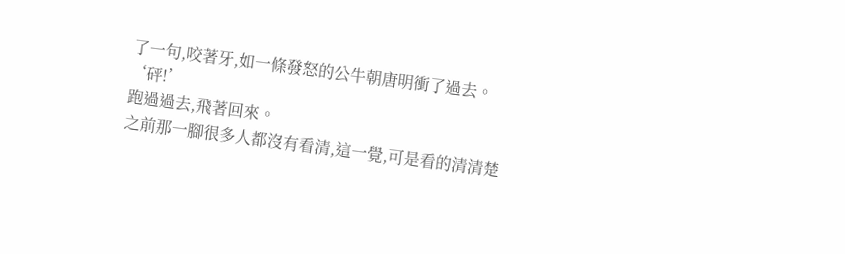了一句,咬著牙,如一條發怒的公牛朝唐明衝了過去。
‘砰!’
跑過過去,飛著回來。
之前那一腳很多人都沒有看清,這一覺,可是看的清清楚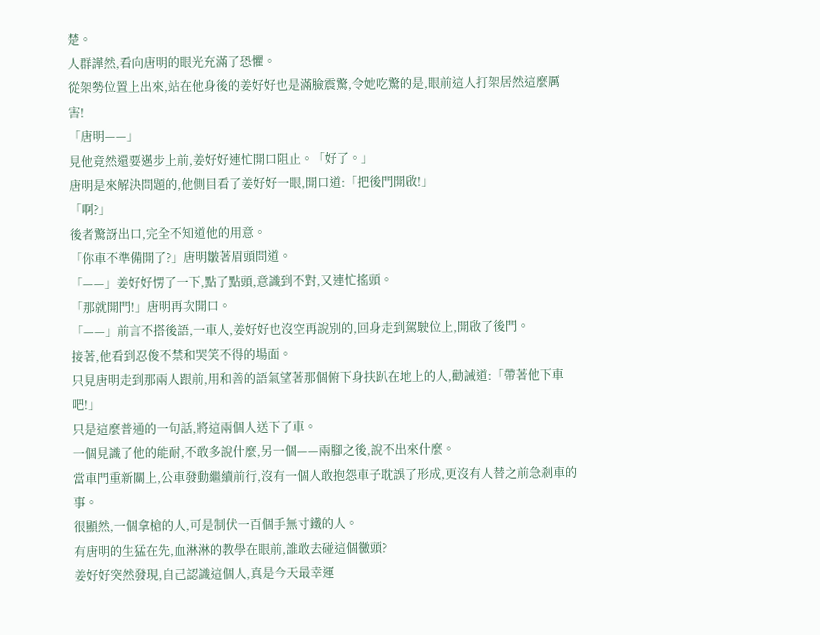楚。
人群譁然,看向唐明的眼光充滿了恐懼。
從架勢位置上出來,站在他身後的姜好好也是滿臉震驚,令她吃驚的是,眼前這人打架居然這麼厲害!
「唐明——」
見他竟然還要邁步上前,姜好好連忙開口阻止。「好了。」
唐明是來解決問題的,他側目看了姜好好一眼,開口道:「把後門開啟!」
「啊?」
後者驚訝出口,完全不知道他的用意。
「你車不準備開了?」唐明皺著眉頭問道。
「——」姜好好愣了一下,點了點頭,意識到不對,又連忙搖頭。
「那就開門!」唐明再次開口。
「——」前言不搭後語,一車人,姜好好也沒空再說別的,回身走到駕駛位上,開啟了後門。
接著,他看到忍俊不禁和哭笑不得的場面。
只見唐明走到那兩人跟前,用和善的語氣望著那個俯下身扶趴在地上的人,勸誡道:「帶著他下車吧!」
只是這麼普通的一句話,將這兩個人送下了車。
一個見識了他的能耐,不敢多說什麼,另一個——兩腳之後,說不出來什麼。
當車門重新關上,公車發動繼續前行,沒有一個人敢抱怨車子耽誤了形成,更沒有人替之前急剎車的事。
很顯然,一個拿槍的人,可是制伏一百個手無寸鐵的人。
有唐明的生猛在先,血淋淋的教學在眼前,誰敢去碰這個黴頭?
姜好好突然發現,自己認識這個人,真是今天最幸運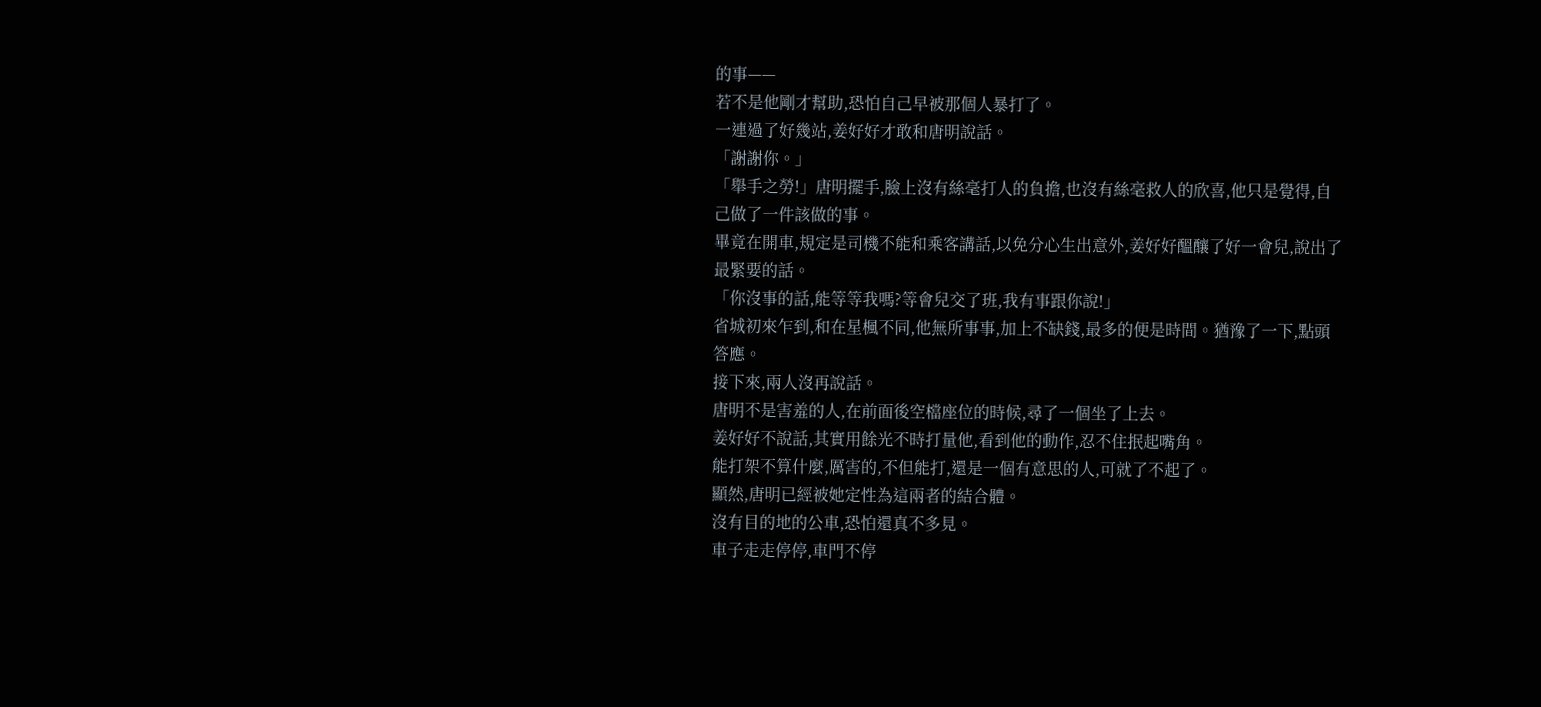的事——
若不是他剛才幫助,恐怕自己早被那個人暴打了。
一連過了好幾站,姜好好才敢和唐明說話。
「謝謝你。」
「舉手之勞!」唐明擺手,臉上沒有絲毫打人的負擔,也沒有絲毫救人的欣喜,他只是覺得,自己做了一件該做的事。
畢竟在開車,規定是司機不能和乘客講話,以免分心生出意外,姜好好醞釀了好一會兒,說出了最緊要的話。
「你沒事的話,能等等我嗎?等會兒交了班,我有事跟你說!」
省城初來乍到,和在星楓不同,他無所事事,加上不缺錢,最多的便是時間。猶豫了一下,點頭答應。
接下來,兩人沒再說話。
唐明不是害羞的人,在前面後空檔座位的時候,尋了一個坐了上去。
姜好好不說話,其實用餘光不時打量他,看到他的動作,忍不住抿起嘴角。
能打架不算什麼,厲害的,不但能打,還是一個有意思的人,可就了不起了。
顯然,唐明已經被她定性為這兩者的結合體。
沒有目的地的公車,恐怕還真不多見。
車子走走停停,車門不停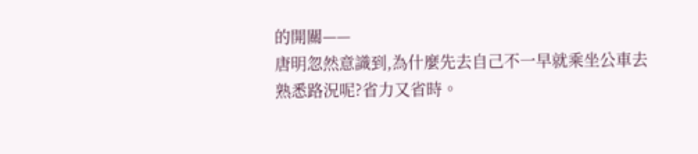的開關——
唐明忽然意識到,為什麼先去自己不一早就乘坐公車去熟悉路況呢?省力又省時。